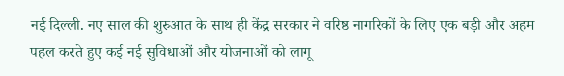नई दिल्ली. नए साल की शुरुआत के साथ ही केंद्र सरकार ने वरिष्ठ नागरिकों के लिए एक बड़ी और अहम पहल करते हुए कई नई सुविधाओं और योजनाओं को लागू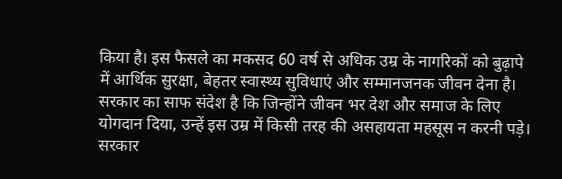किया है। इस फैसले का मकसद 60 वर्ष से अधिक उम्र के नागरिकों को बुढ़ापे में आर्थिक सुरक्षा, बेहतर स्वास्थ्य सुविधाएं और सम्मानजनक जीवन देना है। सरकार का साफ संदेश है कि जिन्होंने जीवन भर देश और समाज के लिए योगदान दिया, उन्हें इस उम्र में किसी तरह की असहायता महसूस न करनी पड़े।
सरकार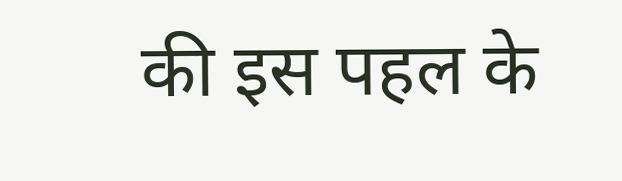की इस पहल के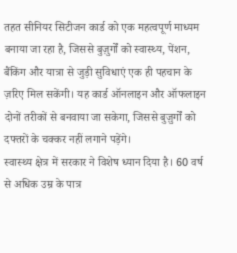तहत सीनियर सिटीजन कार्ड को एक महत्वपूर्ण माध्यम बनाया जा रहा है, जिससे बुज़ुर्गों को स्वास्थ्य, पेंशन, बैंकिंग और यात्रा से जुड़ी सुविधाएं एक ही पहचान के ज़रिए मिल सकेंगी। यह कार्ड ऑनलाइन और ऑफलाइन दोनों तरीकों से बनवाया जा सकेगा, जिससे बुज़ुर्गों को दफ्तरों के चक्कर नहीं लगाने पड़ेंगे।
स्वास्थ्य क्षेत्र में सरकार ने विशेष ध्यान दिया है। 60 वर्ष से अधिक उम्र के पात्र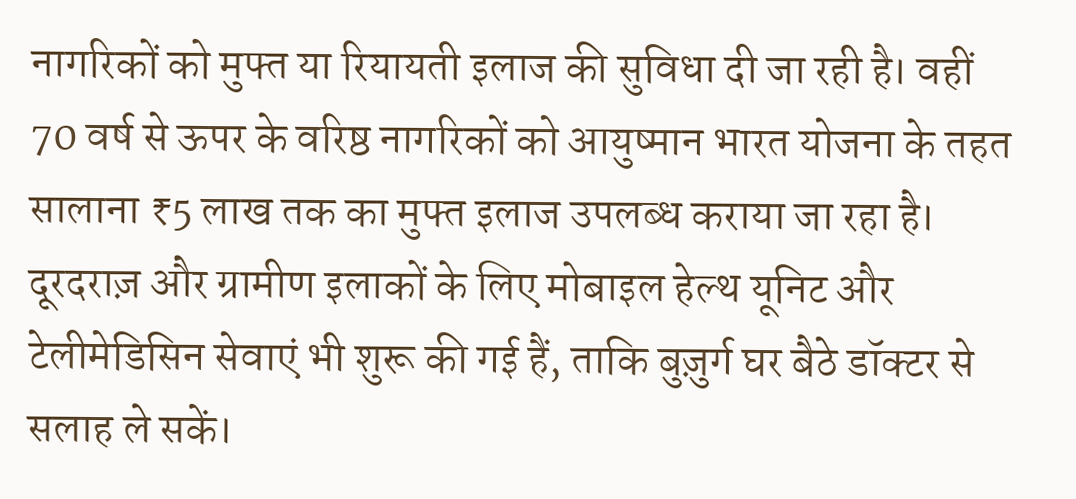नागरिकों को मुफ्त या रियायती इलाज की सुविधा दी जा रही है। वहीं 70 वर्ष से ऊपर के वरिष्ठ नागरिकों को आयुष्मान भारत योजना के तहत सालाना ₹5 लाख तक का मुफ्त इलाज उपलब्ध कराया जा रहा है। दूरदराज़ और ग्रामीण इलाकों के लिए मोबाइल हेल्थ यूनिट और टेलीमेडिसिन सेवाएं भी शुरू की गई हैं, ताकि बुज़ुर्ग घर बैठे डॉक्टर से सलाह ले सकें।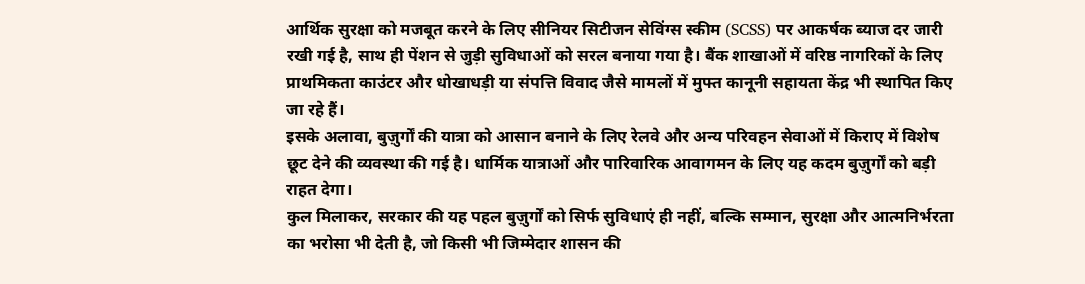आर्थिक सुरक्षा को मजबूत करने के लिए सीनियर सिटीजन सेविंग्स स्कीम (SCSS) पर आकर्षक ब्याज दर जारी रखी गई है, साथ ही पेंशन से जुड़ी सुविधाओं को सरल बनाया गया है। बैंक शाखाओं में वरिष्ठ नागरिकों के लिए प्राथमिकता काउंटर और धोखाधड़ी या संपत्ति विवाद जैसे मामलों में मुफ्त कानूनी सहायता केंद्र भी स्थापित किए जा रहे हैं।
इसके अलावा, बुज़ुर्गों की यात्रा को आसान बनाने के लिए रेलवे और अन्य परिवहन सेवाओं में किराए में विशेष छूट देने की व्यवस्था की गई है। धार्मिक यात्राओं और पारिवारिक आवागमन के लिए यह कदम बुज़ुर्गों को बड़ी राहत देगा।
कुल मिलाकर, सरकार की यह पहल बुज़ुर्गों को सिर्फ सुविधाएं ही नहीं, बल्कि सम्मान, सुरक्षा और आत्मनिर्भरता का भरोसा भी देती है, जो किसी भी जिम्मेदार शासन की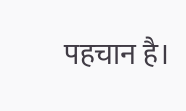पहचान है।